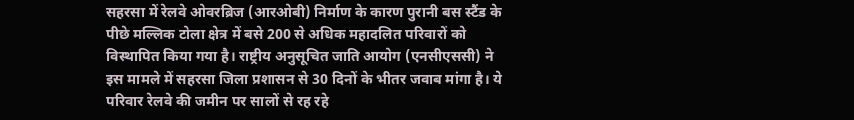सहरसा में रेलवे ओवरब्रिज (आरओबी) निर्माण के कारण पुरानी बस स्टैंड के पीछे मल्लिक टोला क्षेत्र में बसे 200 से अधिक महादलित परिवारों को विस्थापित किया गया है। राष्ट्रीय अनुसूचित जाति आयोग (एनसीएससी) ने इस मामले में सहरसा जिला प्रशासन से 30 दिनों के भीतर जवाब मांगा है। ये परिवार रेलवे की जमीन पर सालों से रह रहे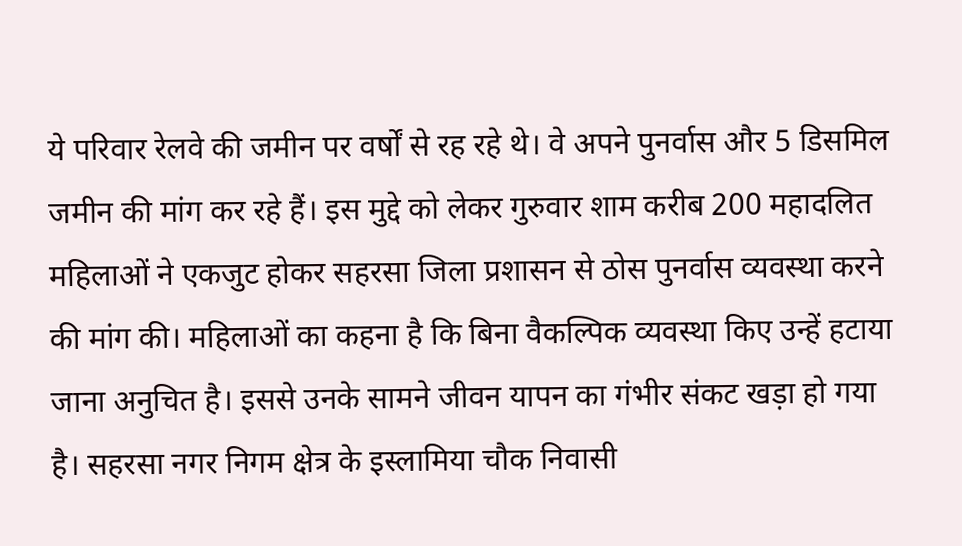ये परिवार रेलवे की जमीन पर वर्षों से रह रहे थे। वे अपने पुनर्वास और 5 डिसमिल जमीन की मांग कर रहे हैं। इस मुद्दे को लेकर गुरुवार शाम करीब 200 महादलित महिलाओं ने एकजुट होकर सहरसा जिला प्रशासन से ठोस पुनर्वास व्यवस्था करने की मांग की। महिलाओं का कहना है कि बिना वैकल्पिक व्यवस्था किए उन्हें हटाया जाना अनुचित है। इससे उनके सामने जीवन यापन का गंभीर संकट खड़ा हो गया है। सहरसा नगर निगम क्षेत्र के इस्लामिया चौक निवासी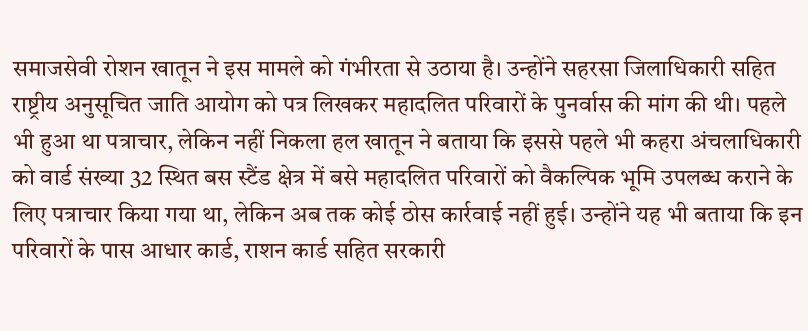समाजसेवी रोशन खातून ने इस मामले को गंभीरता से उठाया है। उन्होंने सहरसा जिलाधिकारी सहित राष्ट्रीय अनुसूचित जाति आयोग को पत्र लिखकर महादलित परिवारों के पुनर्वास की मांग की थी। पहले भी हुआ था पत्राचार, लेकिन नहीं निकला हल खातून ने बताया कि इससे पहले भी कहरा अंचलाधिकारी को वार्ड संख्या 32 स्थित बस स्टैंड क्षेत्र में बसे महादलित परिवारों को वैकल्पिक भूमि उपलब्ध कराने के लिए पत्राचार किया गया था, लेकिन अब तक कोई ठोस कार्रवाई नहीं हुई। उन्होंने यह भी बताया कि इन परिवारों के पास आधार कार्ड, राशन कार्ड सहित सरकारी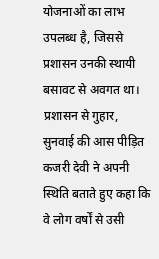योजनाओं का लाभ उपलब्ध है, जिससे प्रशासन उनकी स्थायी बसावट से अवगत था। प्रशासन से गुहार, सुनवाई की आस पीड़ित कजरी देवी ने अपनी स्थिति बताते हुए कहा कि वे लोग वर्षों से उसी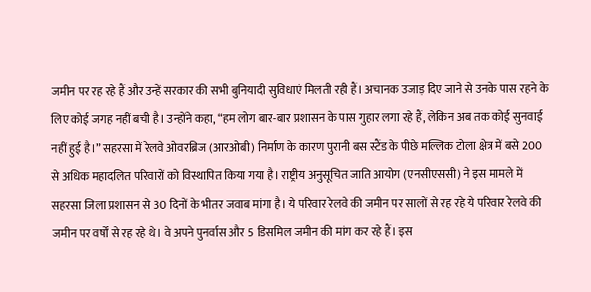जमीन पर रह रहे हैं और उन्हें सरकार की सभी बुनियादी सुविधाएं मिलती रही हैं। अचानक उजाड़ दिए जाने से उनके पास रहने के लिए कोई जगह नहीं बची है। उन्होंने कहा, “हम लोग बार-बार प्रशासन के पास गुहार लगा रहे हैं, लेकिन अब तक कोई सुनवाई नहीं हुई है।” सहरसा में रेलवे ओवरब्रिज (आरओबी) निर्माण के कारण पुरानी बस स्टैंड के पीछे मल्लिक टोला क्षेत्र में बसे 200 से अधिक महादलित परिवारों को विस्थापित किया गया है। राष्ट्रीय अनुसूचित जाति आयोग (एनसीएससी) ने इस मामले में सहरसा जिला प्रशासन से 30 दिनों के भीतर जवाब मांगा है। ये परिवार रेलवे की जमीन पर सालों से रह रहे ये परिवार रेलवे की जमीन पर वर्षों से रह रहे थे। वे अपने पुनर्वास और 5 डिसमिल जमीन की मांग कर रहे हैं। इस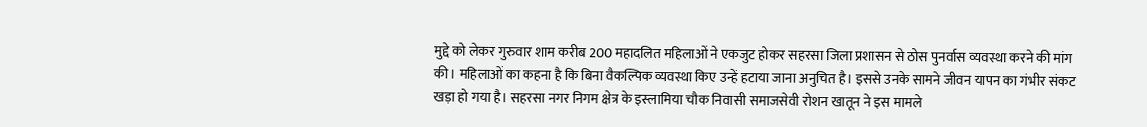मुद्दे को लेकर गुरुवार शाम करीब 200 महादलित महिलाओं ने एकजुट होकर सहरसा जिला प्रशासन से ठोस पुनर्वास व्यवस्था करने की मांग की। महिलाओं का कहना है कि बिना वैकल्पिक व्यवस्था किए उन्हें हटाया जाना अनुचित है। इससे उनके सामने जीवन यापन का गंभीर संकट खड़ा हो गया है। सहरसा नगर निगम क्षेत्र के इस्लामिया चौक निवासी समाजसेवी रोशन खातून ने इस मामले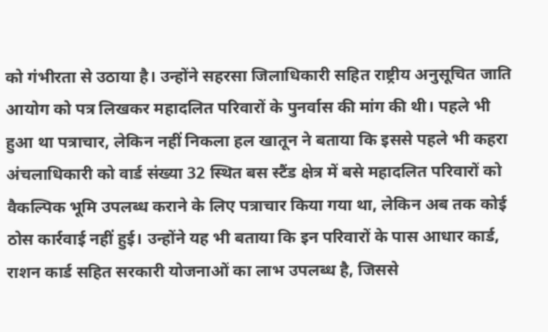को गंभीरता से उठाया है। उन्होंने सहरसा जिलाधिकारी सहित राष्ट्रीय अनुसूचित जाति आयोग को पत्र लिखकर महादलित परिवारों के पुनर्वास की मांग की थी। पहले भी हुआ था पत्राचार, लेकिन नहीं निकला हल खातून ने बताया कि इससे पहले भी कहरा अंचलाधिकारी को वार्ड संख्या 32 स्थित बस स्टैंड क्षेत्र में बसे महादलित परिवारों को वैकल्पिक भूमि उपलब्ध कराने के लिए पत्राचार किया गया था, लेकिन अब तक कोई ठोस कार्रवाई नहीं हुई। उन्होंने यह भी बताया कि इन परिवारों के पास आधार कार्ड, राशन कार्ड सहित सरकारी योजनाओं का लाभ उपलब्ध है, जिससे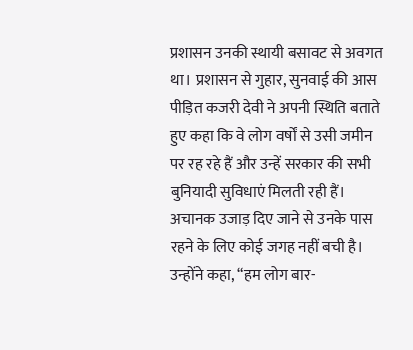प्रशासन उनकी स्थायी बसावट से अवगत था। प्रशासन से गुहार, सुनवाई की आस पीड़ित कजरी देवी ने अपनी स्थिति बताते हुए कहा कि वे लोग वर्षों से उसी जमीन पर रह रहे हैं और उन्हें सरकार की सभी बुनियादी सुविधाएं मिलती रही हैं। अचानक उजाड़ दिए जाने से उनके पास रहने के लिए कोई जगह नहीं बची है। उन्होंने कहा, “हम लोग बार-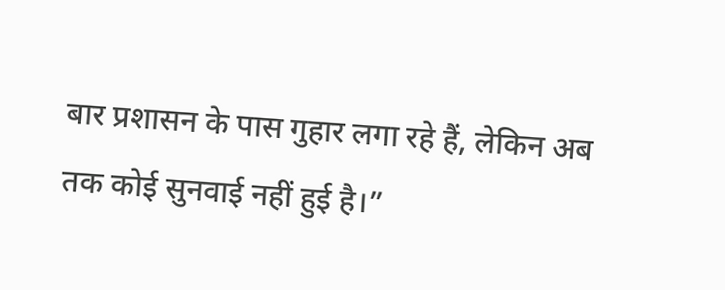बार प्रशासन के पास गुहार लगा रहे हैं, लेकिन अब तक कोई सुनवाई नहीं हुई है।”